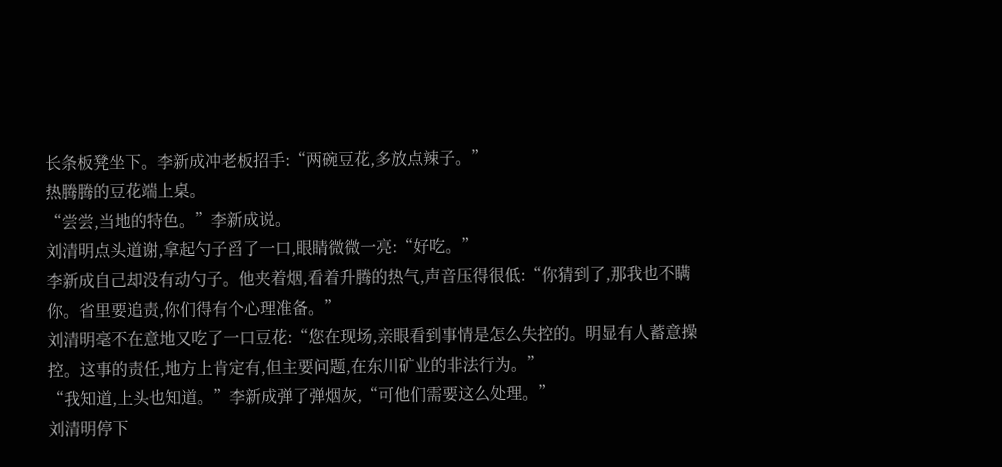长条板凳坐下。李新成冲老板招手:“两碗豆花,多放点辣子。”
热腾腾的豆花端上桌。
“尝尝,当地的特色。”李新成说。
刘清明点头道谢,拿起勺子舀了一口,眼睛微微一亮:“好吃。”
李新成自己却没有动勺子。他夹着烟,看着升腾的热气,声音压得很低:“你猜到了,那我也不瞒你。省里要追责,你们得有个心理准备。”
刘清明毫不在意地又吃了一口豆花:“您在现场,亲眼看到事情是怎么失控的。明显有人蓄意操控。这事的责任,地方上肯定有,但主要问题,在东川矿业的非法行为。”
“我知道,上头也知道。”李新成弹了弹烟灰,“可他们需要这么处理。”
刘清明停下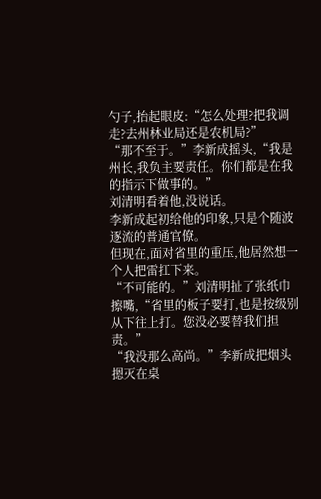勺子,抬起眼皮:“怎么处理?把我调走?去州林业局还是农机局?”
“那不至于。”李新成摇头,“我是州长,我负主要责任。你们都是在我的指示下做事的。”
刘清明看着他,没说话。
李新成起初给他的印象,只是个随波逐流的普通官僚。
但现在,面对省里的重压,他居然想一个人把雷扛下来。
“不可能的。”刘清明扯了张纸巾擦嘴,“省里的板子要打,也是按级别从下往上打。您没必要替我们担责。”
“我没那么高尚。”李新成把烟头摁灭在桌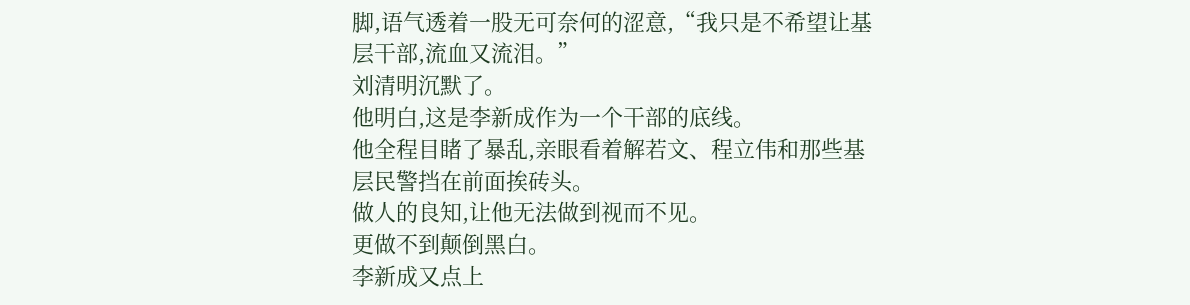脚,语气透着一股无可奈何的涩意,“我只是不希望让基层干部,流血又流泪。”
刘清明沉默了。
他明白,这是李新成作为一个干部的底线。
他全程目睹了暴乱,亲眼看着解若文、程立伟和那些基层民警挡在前面挨砖头。
做人的良知,让他无法做到视而不见。
更做不到颠倒黑白。
李新成又点上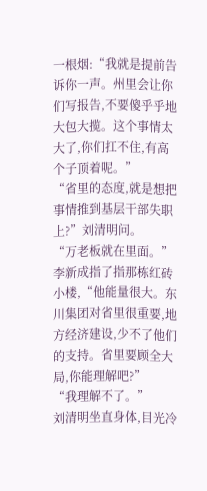一根烟:“我就是提前告诉你一声。州里会让你们写报告,不要傻乎乎地大包大揽。这个事情太大了,你们扛不住,有高个子顶着呢。”
“省里的态度,就是想把事情推到基层干部失职上?”刘清明问。
“万老板就在里面。”李新成指了指那栋红砖小楼,“他能量很大。东川集团对省里很重要,地方经济建设,少不了他们的支持。省里要顾全大局,你能理解吧?”
“我理解不了。”
刘清明坐直身体,目光冷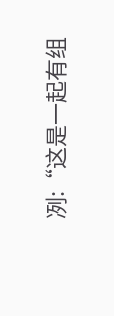冽:“这是一起有组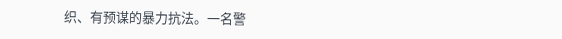织、有预谋的暴力抗法。一名警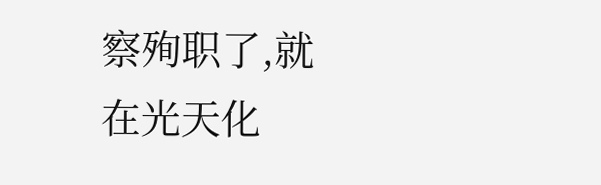察殉职了,就在光天化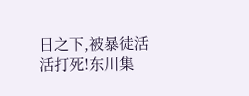日之下,被暴徒活活打死!东川集